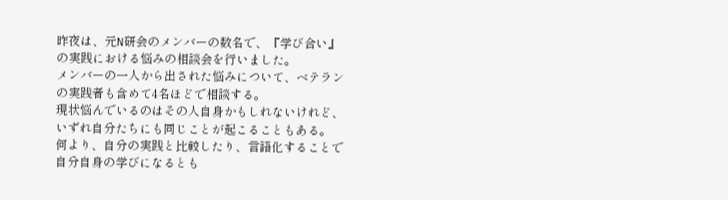昨夜は、元N研会のメンバーの数名で、『学び合い』の実践における悩みの相談会を行いました。
メンバーの一人から出された悩みについて、ベテランの実践者も含めて4名ほどで相談する。
現状悩んでいるのはその人自身かもしれないけれど、いずれ自分たちにも同じことが起こることもある。
何より、自分の実践と比較したり、言語化することで自分自身の学びになるとも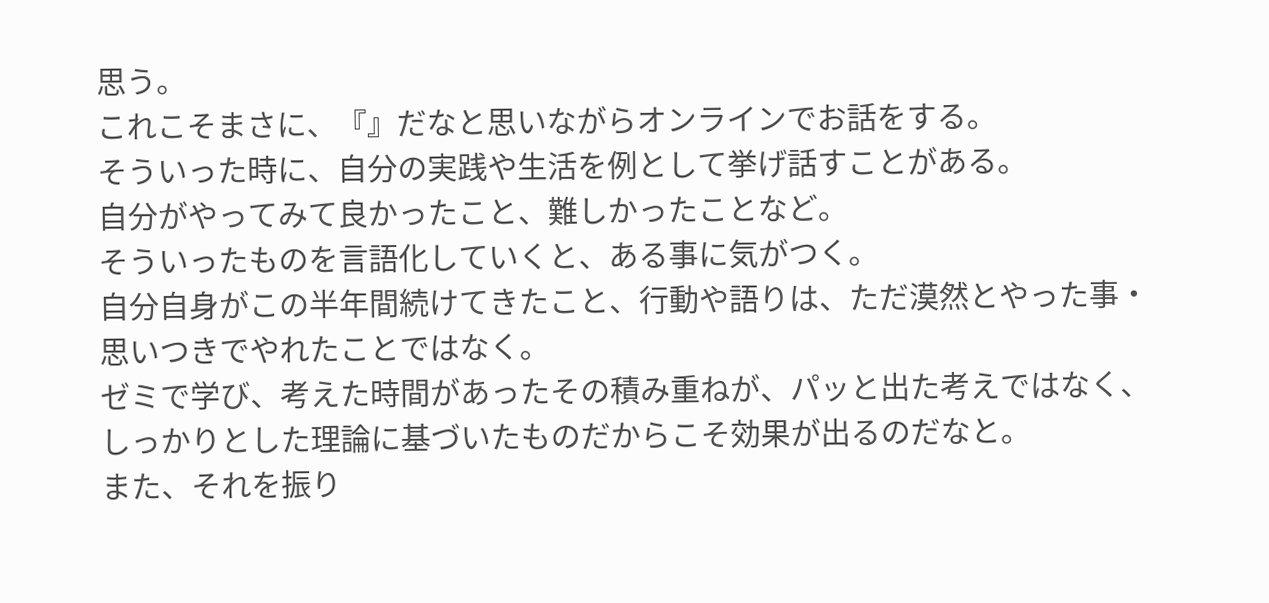思う。
これこそまさに、『』だなと思いながらオンラインでお話をする。
そういった時に、自分の実践や生活を例として挙げ話すことがある。
自分がやってみて良かったこと、難しかったことなど。
そういったものを言語化していくと、ある事に気がつく。
自分自身がこの半年間続けてきたこと、行動や語りは、ただ漠然とやった事・思いつきでやれたことではなく。
ゼミで学び、考えた時間があったその積み重ねが、パッと出た考えではなく、しっかりとした理論に基づいたものだからこそ効果が出るのだなと。
また、それを振り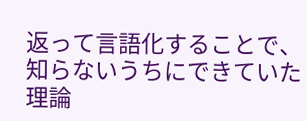返って言語化することで、知らないうちにできていた理論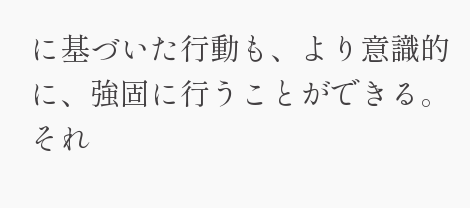に基づいた行動も、より意識的に、強固に行うことができる。
それ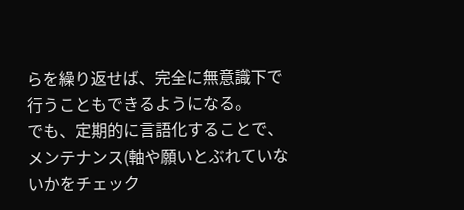らを繰り返せば、完全に無意識下で行うこともできるようになる。
でも、定期的に言語化することで、メンテナンス(軸や願いとぶれていないかをチェック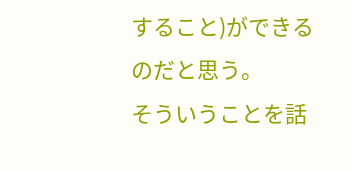すること)ができるのだと思う。
そういうことを話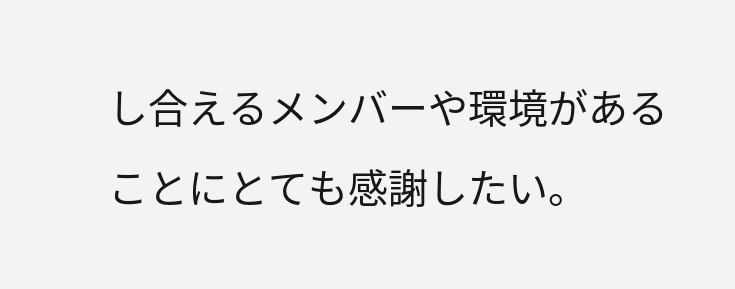し合えるメンバーや環境があることにとても感謝したい。